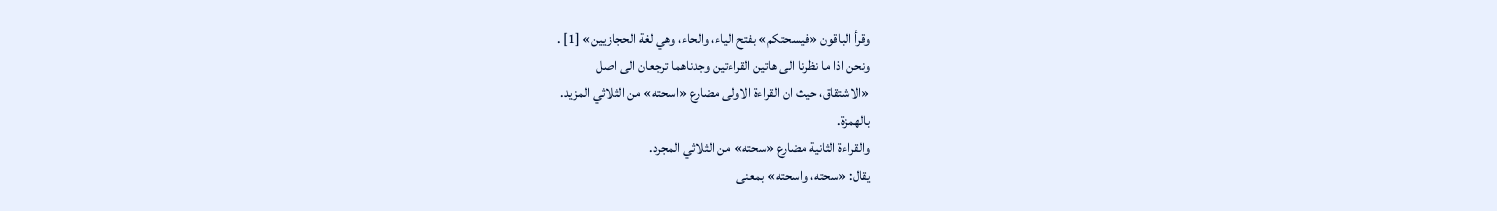وقرأ الباقون «فيسحتكم» بفتح الياء، والحاء، وهي لغة الحجازيين» [1] .
ونحن اذا ما نظرنا الى هاتين القراءتين وجدناهما ترجعان الى اصل
«الاشتقاق، حيث ان القراءة الاولى مضارع «اسحته» من الثلاثي المزيد.
بالهمزة.
والقراءة الثانية مضارع «سحته» من الثلاثي المجرد.
يقال: «سحته، واسحته» بمعنى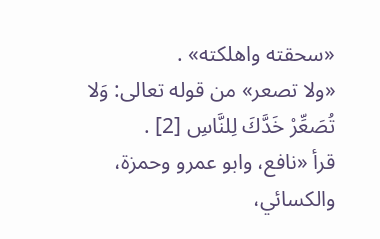«سحقته واهلكته» .
«ولا تصعر» من قوله تعالى: وَلا تُصَعِّرْ خَدَّكَ لِلنَّاسِ [2] .
قرأ «نافع، وابو عمرو وحمزة، والكسائي،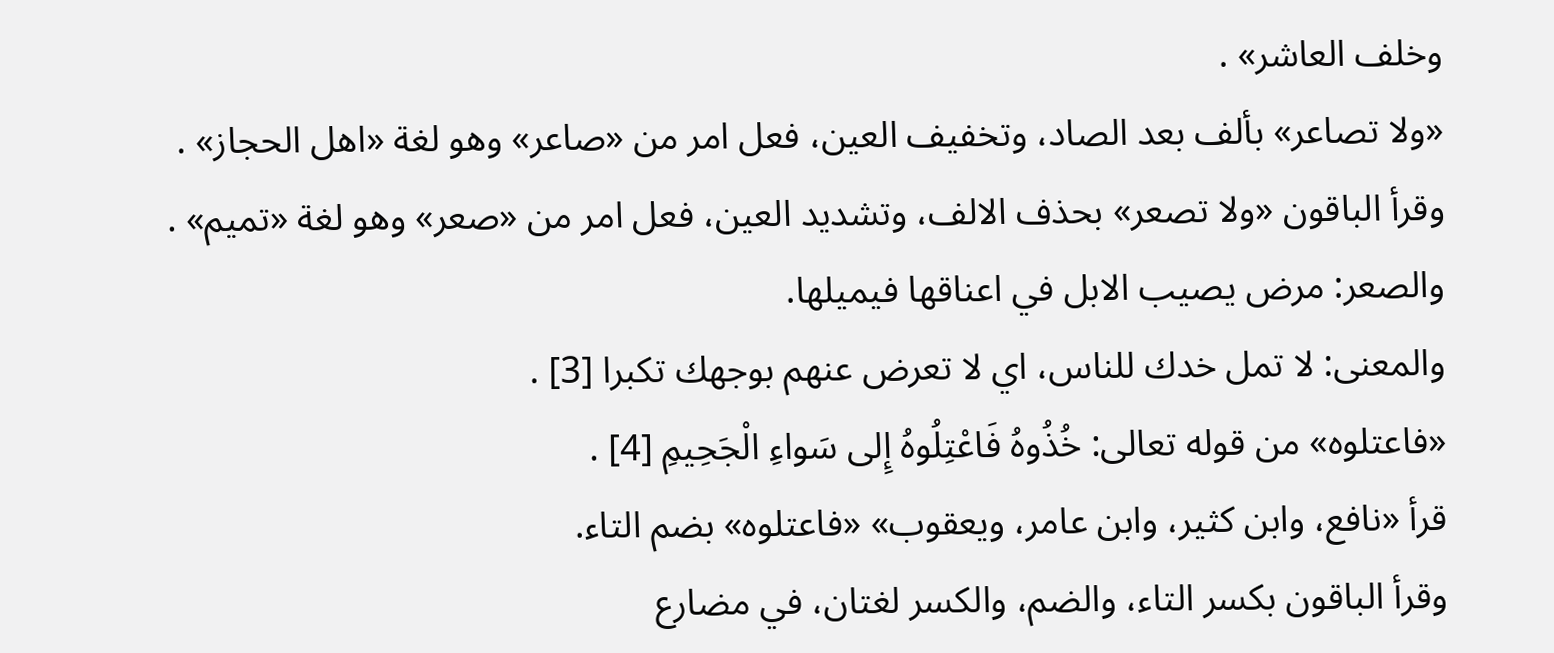وخلف العاشر» .
«ولا تصاعر» بألف بعد الصاد، وتخفيف العين، فعل امر من «صاعر» وهو لغة «اهل الحجاز» .
وقرأ الباقون «ولا تصعر» بحذف الالف، وتشديد العين، فعل امر من «صعر» وهو لغة «تميم» .
والصعر: مرض يصيب الابل في اعناقها فيميلها.
والمعنى: لا تمل خدك للناس، اي لا تعرض عنهم بوجهك تكبرا [3] .
«فاعتلوه» من قوله تعالى: خُذُوهُ فَاعْتِلُوهُ إِلى سَواءِ الْجَحِيمِ [4] .
قرأ «نافع، وابن كثير، وابن عامر، ويعقوب» «فاعتلوه» بضم التاء.
وقرأ الباقون بكسر التاء، والضم، والكسر لغتان، في مضارع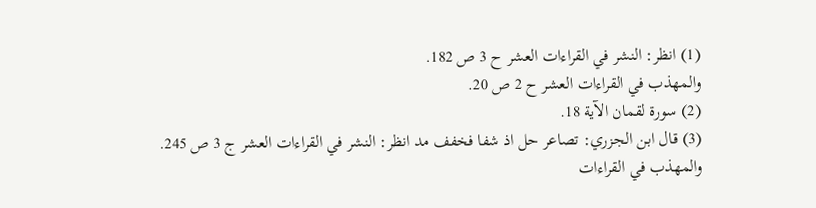(1) انظر: النشر في القراءات العشر ح 3 ص 182.
والمهذب في القراءات العشر ح 2 ص 20.
(2) سورة لقمان الآية 18.
(3) قال ابن الجزري: تصاعر حل اذ شفا فخفف مد انظر: النشر في القراءات العشر ج 3 ص 245.
والمهذب في القراءات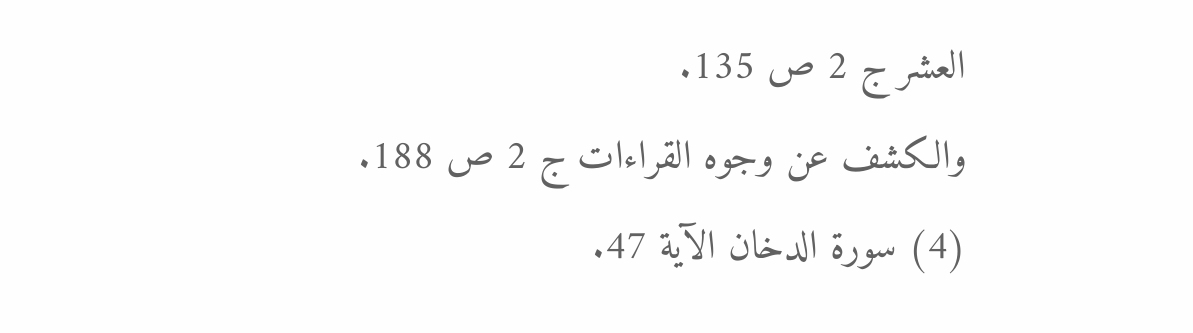العشر ج 2 ص 135.
والكشف عن وجوه القراءات ج 2 ص 188.
(4) سورة الدخان الآية 47.